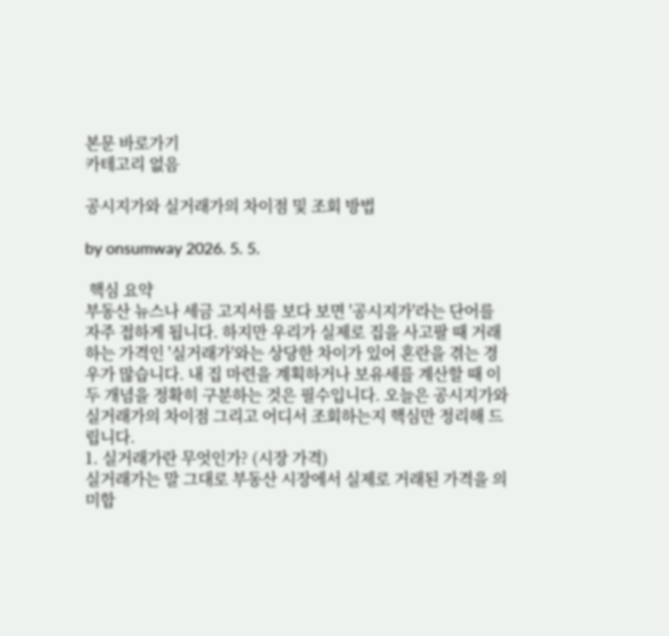본문 바로가기
카테고리 없음

공시지가와 실거래가의 차이점 및 조회 방법

by onsumway 2026. 5. 5.

 핵심 요약
부동산 뉴스나 세금 고지서를 보다 보면 '공시지가'라는 단어를 자주 접하게 됩니다. 하지만 우리가 실제로 집을 사고팔 때 거래하는 가격인 '실거래가'와는 상당한 차이가 있어 혼란을 겪는 경우가 많습니다. 내 집 마련을 계획하거나 보유세를 계산할 때 이 두 개념을 정확히 구분하는 것은 필수입니다. 오늘은 공시지가와 실거래가의 차이점 그리고 어디서 조회하는지 핵심만 정리해 드립니다.
1. 실거래가란 무엇인가? (시장 가격)
실거래가는 말 그대로 부동산 시장에서 실제로 거래된 가격을 의미합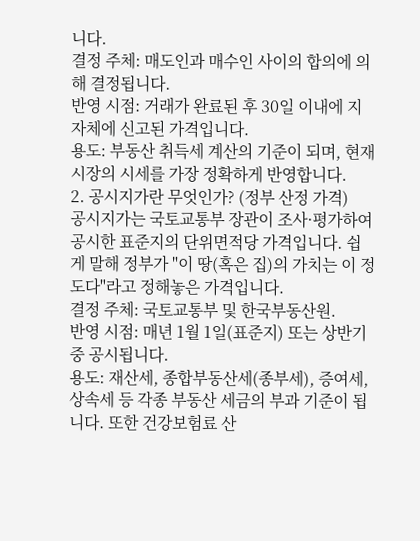니다.
결정 주체: 매도인과 매수인 사이의 합의에 의해 결정됩니다.
반영 시점: 거래가 완료된 후 30일 이내에 지자체에 신고된 가격입니다.
용도: 부동산 취득세 계산의 기준이 되며, 현재 시장의 시세를 가장 정확하게 반영합니다.
2. 공시지가란 무엇인가? (정부 산정 가격)
공시지가는 국토교통부 장관이 조사·평가하여 공시한 표준지의 단위면적당 가격입니다. 쉽게 말해 정부가 "이 땅(혹은 집)의 가치는 이 정도다"라고 정해놓은 가격입니다.
결정 주체: 국토교통부 및 한국부동산원.
반영 시점: 매년 1월 1일(표준지) 또는 상반기 중 공시됩니다.
용도: 재산세, 종합부동산세(종부세), 증여세, 상속세 등 각종 부동산 세금의 부과 기준이 됩니다. 또한 건강보험료 산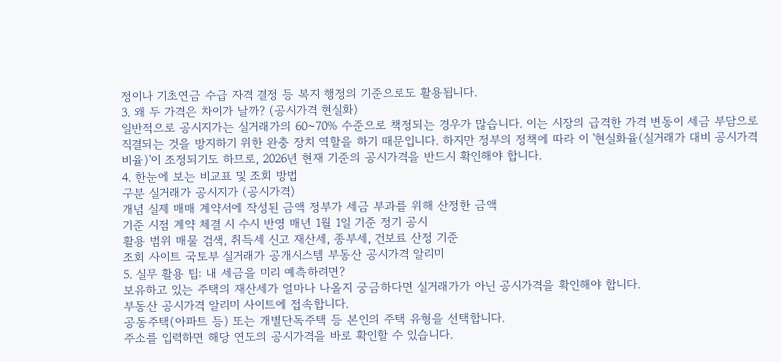정이나 기초연금 수급 자격 결정 등 복지 행정의 기준으로도 활용됩니다.
3. 왜 두 가격은 차이가 날까? (공시가격 현실화)
일반적으로 공시지가는 실거래가의 60~70% 수준으로 책정되는 경우가 많습니다. 이는 시장의 급격한 가격 변동이 세금 부담으로 직결되는 것을 방지하기 위한 완충 장치 역할을 하기 때문입니다. 하지만 정부의 정책에 따라 이 '현실화율(실거래가 대비 공시가격 비율)'이 조정되기도 하므로, 2026년 현재 기준의 공시가격을 반드시 확인해야 합니다.
4. 한눈에 보는 비교표 및 조회 방법
구분 실거래가 공시지가 (공시가격)
개념 실제 매매 계약서에 작성된 금액 정부가 세금 부과를 위해 산정한 금액
기준 시점 계약 체결 시 수시 반영 매년 1월 1일 기준 정기 공시
활용 범위 매물 검색, 취득세 신고 재산세, 종부세, 건보료 산정 기준
조회 사이트 국토부 실거래가 공개시스템 부동산 공시가격 알리미
5. 실무 활용 팁: 내 세금을 미리 예측하려면?
보유하고 있는 주택의 재산세가 얼마나 나올지 궁금하다면 실거래가가 아닌 공시가격을 확인해야 합니다.
부동산 공시가격 알리미 사이트에 접속합니다.
공동주택(아파트 등) 또는 개별단독주택 등 본인의 주택 유형을 선택합니다.
주소를 입력하면 해당 연도의 공시가격을 바로 확인할 수 있습니다.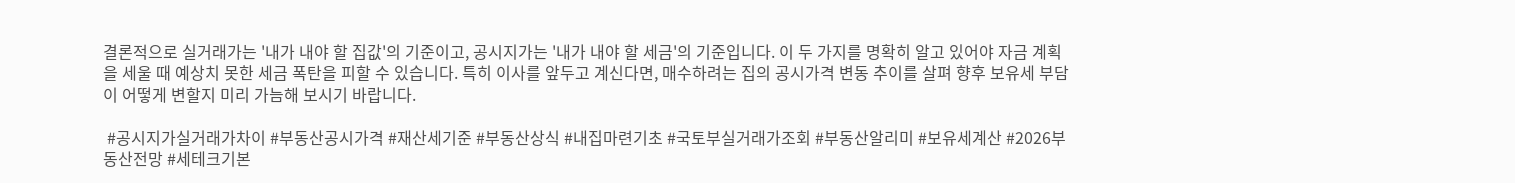결론적으로 실거래가는 '내가 내야 할 집값'의 기준이고, 공시지가는 '내가 내야 할 세금'의 기준입니다. 이 두 가지를 명확히 알고 있어야 자금 계획을 세울 때 예상치 못한 세금 폭탄을 피할 수 있습니다. 특히 이사를 앞두고 계신다면, 매수하려는 집의 공시가격 변동 추이를 살펴 향후 보유세 부담이 어떻게 변할지 미리 가늠해 보시기 바랍니다.

 #공시지가실거래가차이 #부동산공시가격 #재산세기준 #부동산상식 #내집마련기초 #국토부실거래가조회 #부동산알리미 #보유세계산 #2026부동산전망 #세테크기본